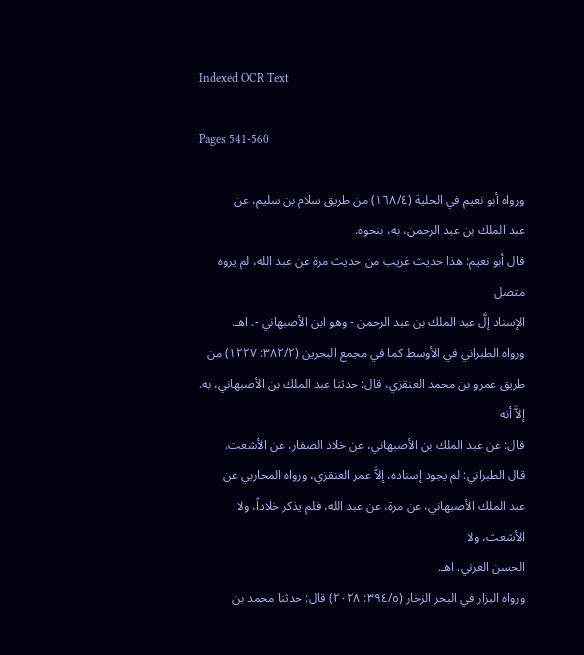Indexed OCR Text

Pages 541-560

ورواه أبو نعيم في الحلية (١٦٨/٤) من طريق سلام بن سليم، عن
عبد الملك بن عبد الرحمن، به، بنحوه.
قال أبو نعيم: هذا حديث غريب من حديث مرة عن عبد الله، لم يروه متصل
الإسناد إلَّ عبد الملك بن عبد الرحمن - وهو ابن الأصبهاني -. اهـ.
ورواه الطبراني في الأوسط كما في مجمع البحرين (٣٨٢/٢: ١٢٢٧) من
طريق عمرو بن محمد العنقزي، قال: حدثنا عبد الملك بن الأصبهاني، به. إلاَّ أنه
قال: عن عبد الملك بن الأصبهاني، عن خلاد الصفار، عن الأشعت.
قال الطبراني: لم يجود إسناده، إلاَّ عمر العنقزي، ورواه المحاربي عن
عبد الملك الأصبهاني، عن مرة، عن عبد الله، فلم يذكر خلاداً، ولا الأشعث، ولا
الحسن العرني. اهـ.
ورواه البزار في البحر الزخار (٣٩٤/٥: ٢٠٢٨) قال: حدثنا محمد بن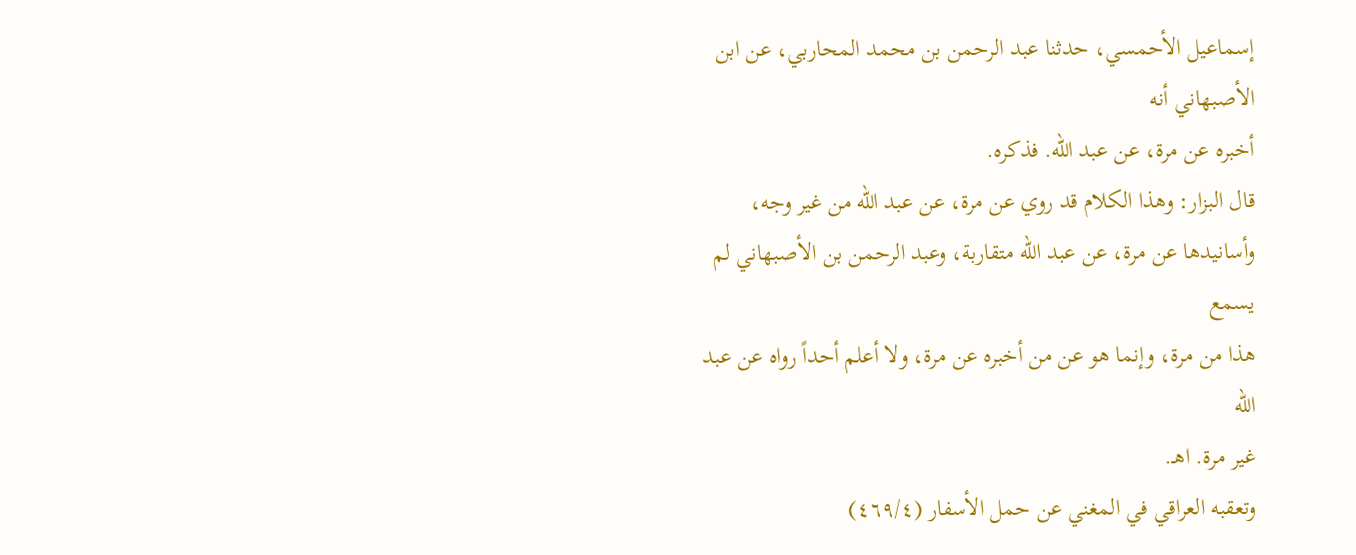إسماعيل الأحمسي، حدثنا عبد الرحمن بن محمد المحاربي، عن ابن الأصبهاني أنه
أخبره عن مرة، عن عبد الله. فذكره.
قال البزار: وهذا الكلام قد روي عن مرة، عن عبد الله من غير وجه،
وأسانيدها عن مرة، عن عبد الله متقاربة، وعبد الرحمن بن الأصبهاني لم يسمع
هذا من مرة، وإنما هو عن من أخبره عن مرة، ولا أعلم أحداً رواه عن عبد الله
غير مرة. اهـ.
وتعقبه العراقي في المغني عن حمل الأسفار (٤٦٩/٤)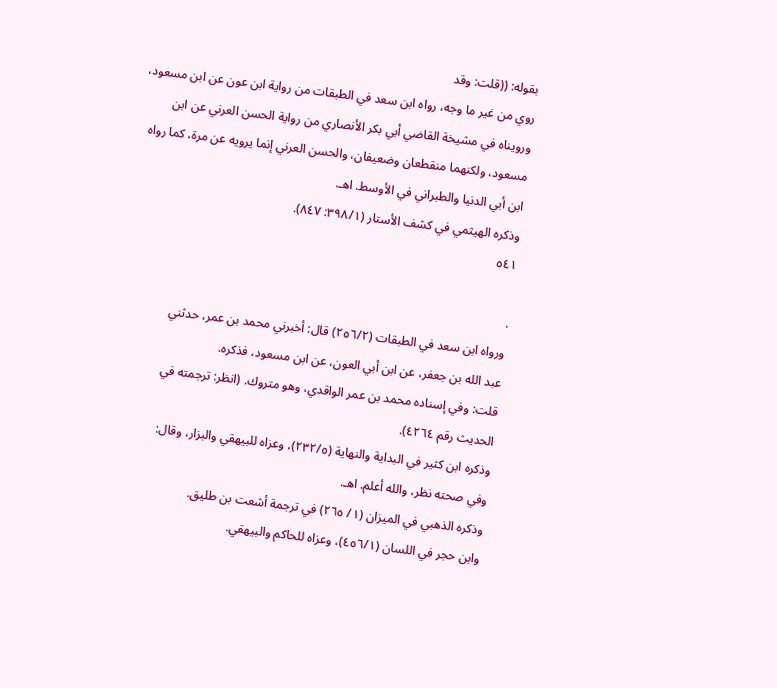بقوله: ((قلت: وقد
روي من غیر ما وجه، رواه ابن سعد في الطبقات من رواية ابن عون عن ابن مسعود،
ورويناه في مشيخة القاضي أبي بكر الأنصاري من رواية الحسن العرني عن ابن
مسعود، ولكنهما منقطعان وضعيفان، والحسن العرني إنما يرويه عن مرة، كما رواه
ابن أبي الدنيا والطبراني في الأوسط. اهـ.
وذكره الهيثمي في كشف الأستار (٣٩٨/١: ٨٤٧).
٥٤١

.
ورواه ابن سعد في الطبقات (٢٥٦/٢) قال: أخبرني محمد بن عمر، حدثني
عبد الله بن جعفر، عن ابن أبي العون، عن ابن مسعود، فذكره.
قلت: وفي إسناده محمد بن عمر الواقدي، وهو متروك. (انظر: ترجمته في
الحدیث رقم ٤٢٦٤).
وذكره ابن كثير في البداية والنهاية (٢٣٢/٥)، وعزاه للبيهقي والبزار، وقال:
وفي صحته نظر، والله أعلم. اهـ.
وذكره الذهبي في الميزان (١/ ٢٦٥) في ترجمة أشعت بن طليق.
وابن حجر في اللسان (٤٥٦/١)، وعزاه للحاكم والبيهقي.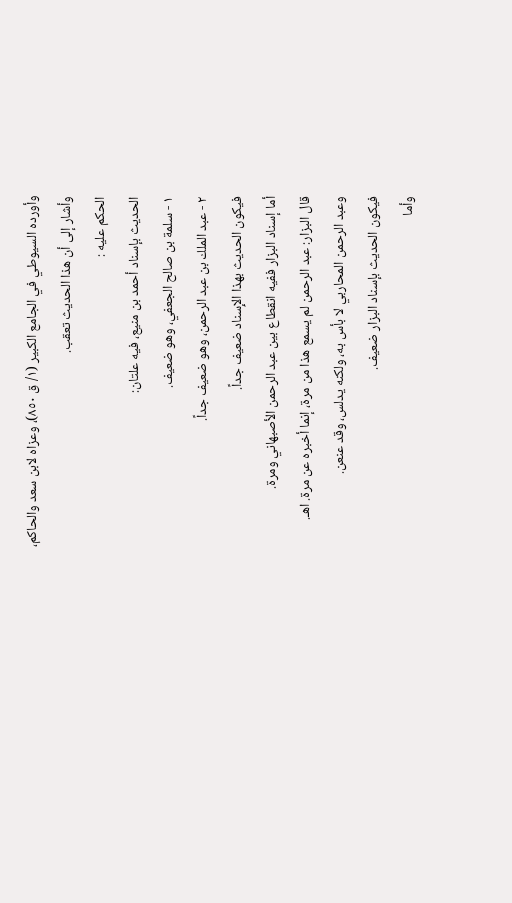وأورده السيوطي في الجامع الكبير (١/ ق ٨٥٠)، وعزاه لابن سعد والحاكم،
وأشار إلى أن هذا الحديث تعقب.
الحكم عليه :
الحدیث بإسناد أحمد بن منيع، فيه علتان:
١ - سلمة بن صالح الجعفي، وهو ضعيف.
٢ - عبد الملك بن عبد الرحمن، وهو ضعيف جداً.
فيكون الحديث بهذا الإِسناد ضعيف جداً.
أما إسناد البزار ففيه انقطاع بين عبد الرحمن الأصبهاني ومرة.
قال البزار: عبد الرحمن لم يسمع هذا من مرة، إنما أخبره عن مرة. اهـ.
وعبد الرحمن المحاربي لا بأس به، ولكنه يدلس، وقد عنعن.
فیکون الحدیث بإسناد البزار ضعيف.
وأما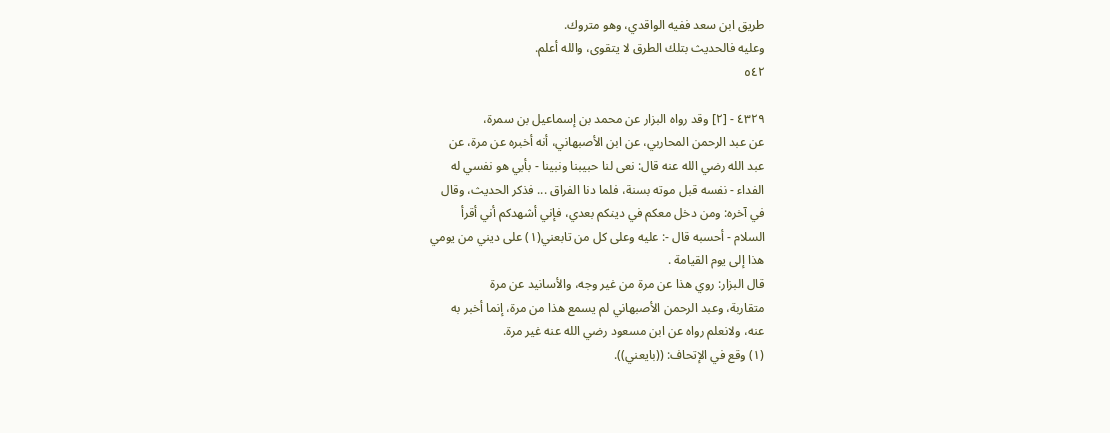طريق ابن سعد ففيه الواقدي، وهو متروك.
وعليه فالحديث بتلك الطرق لا يتقوى، والله أعلم.
٥٤٢

٤٣٢٩ - [٢] وقد رواه البزار عن محمد بن إسماعيل بن سمرة،
عن عبد الرحمن المحاربي، عن ابن الأصبهاني، أنه أخبره عن مرة، عن
عبد الله رضي الله عنه قال: نعى لنا حبيبنا ونبينا - بأبي هو نفسي له
الفداء - نفسه قبل موته بسنة، فلما دنا الفراق ... فذكر الحديث، وقال
في آخره: ومن دخل معكم في دينكم بعدي، فإني أشهدكم أني أقرأ
السلام - أحسبه قال -: عليه وعلى كل من تابعني(١) على ديني من يومي
هذا إلى يوم القيامة .
قال البزار: روي هذا عن مرة من غير وجه، والأسانيد عن مرة
متقاربة، وعبد الرحمن الأصبهاني لم يسمع هذا من مرة، إنما أخبر به
عنه، ولانعلم رواه عن ابن مسعود رضي الله عنه غير مرة.
(١) وقع في الإتحاف: ((بايعني)).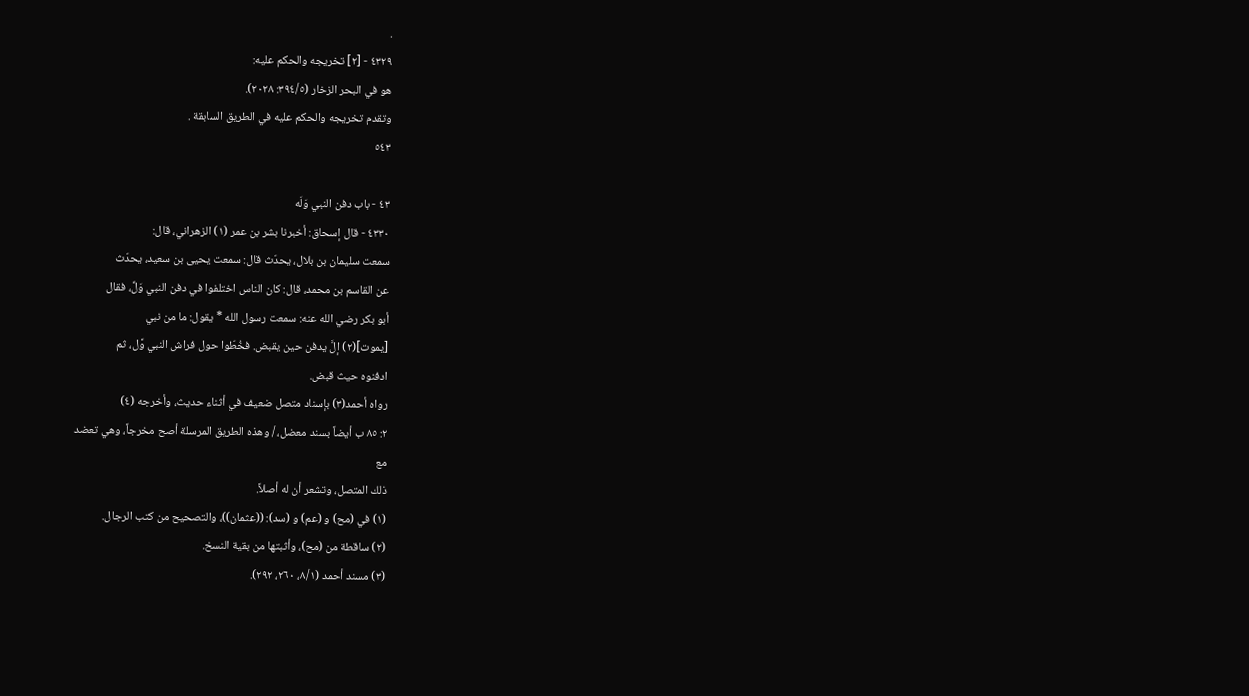.
٤٣٢٩ - [٢] تخريجه والحكم عليه:
هو في البحر الزخار (٣٩٤/٥: ٢٠٢٨).
وتقدم تخريجه والحكم عليه في الطريق السابقة .
٥٤٣

٤٣ - باب دفن النبي وَلَه
٤٣٣٠ - قال إسحاق: أخبرنا بشر بن عمر (١) الزهراني، قال:
سمعت سليمان بن بلال، يحدّث قال: سمعت يحيى بن سعيد، يحدّث
عن القاسم بن محمد، قال: كان الناس اختلفوا في دفن النبي وَلِّ، فقال
أبو بكر رضي الله عنه: سمعت رسول الله * يقول: ما من نبي
[يموت](٢) إلَّ يدفن حين يقبض. فخُطّوا حول فراش النبي وَّل، ثم
ادفنوه حیث قبض.
رواه أحمد(٣) بإسناد متصل ضعيف في أثناء حديث، وأخرجه (٤)
٢: ٨٥ ب أيضاً بسند معضل، / وهذه الطريق المرسلة أصح مخرجاً، وهي تعضد
مع
ذلك المتصل، وتشعر أن له أصلاً.
(١) في (مح) و (عم) و (سد): ((عثمان))، والتصحيح من كتب الرجال.
(٢) ساقطة من (مح)، وأثبتها من بقية النسخ.
(٣) مسند أحمد (٨/١، ٢٦٠، ٢٩٢).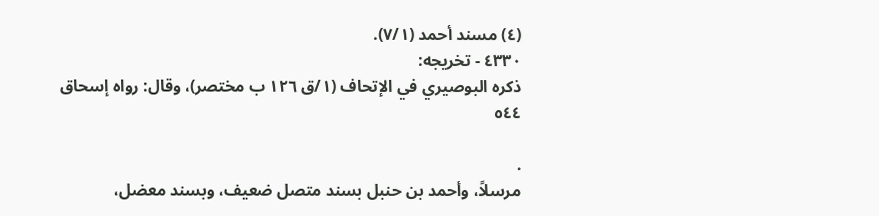(٤) مسند أحمد (٧/١).
٤٣٣٠ - تخريجه:
ذكره البوصيري في الإتحاف (١/ق ١٢٦ ب مختصر)، وقال: رواه إسحاق
٥٤٤

.
مرسلاً، وأحمد بن حنبل بسند متصل ضعيف، وبسند معضل،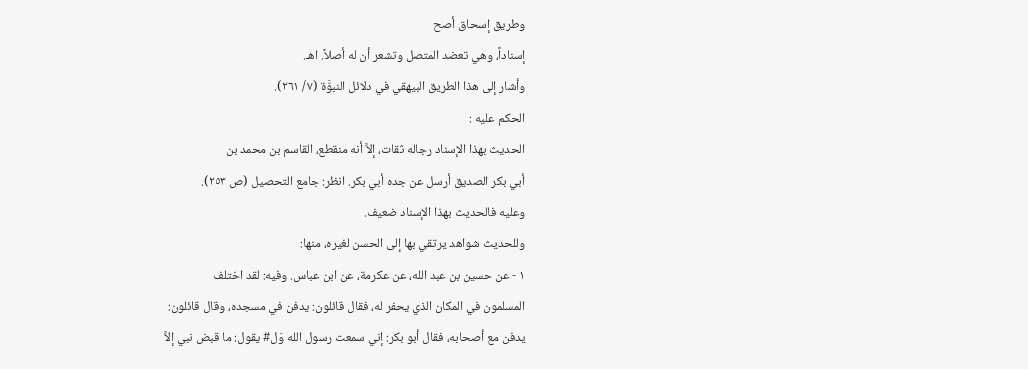وطريق إسحاق أصح
إسناداً، وهي تعضد المتصل وتشعر أن له أصلاً. اهـ.
وأشار إلى هذا الطريق البيهقي في دلائل النبوَّة (٧/ ٢٦١).
الحكم عليه :
الحديث بهذا الإسناد رجاله ثقات، إلاَّ أنه منقطع، القاسم بن محمد بن
أبي بكر الصديق أرسل عن جده أبي بكر. انظر: جامع التحصيل (ص ٢٥٣).
وعليه فالحدیث بهذا الإسناد ضعيف.
وللحديث شواهد يرتقي بها إلى الحسن لغيره، منها:
١ - عن حسين بن عبد الله، عن عكرمة، عن ابن عباس. وفيه: لقد اختلف
المسلمون في المكان الذي يحفر له، فقال قائلون: يدفن في مسجده، وقال قائلون:
يدفن مع أصحابه، فقال أبو بكر: إني سمعت رسول الله وَل# يقول: ما قبض نبي إلاَّ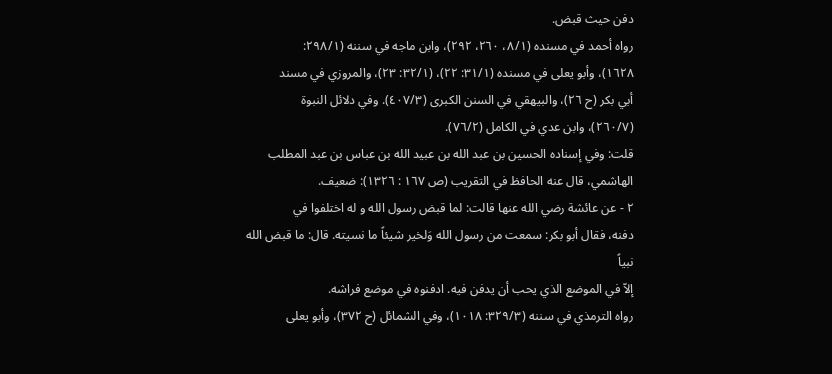دفن حیث قبض.
رواه أحمد في مسنده (٨/١، ٢٦٠، ٢٩٢)، وابن ماجه في سننه (٢٩٨/١:
١٦٢٨)، وأبو يعلى في مسنده (٣١/١: ٢٢)، (٣٢/١: ٢٣)، والمروزي في مسند
أبي بكر (ح ٢٦)، والبيهقي في السنن الكبرى (٤٠٧/٣). وفي دلائل النبوة
(٢٦٠/٧)، وابن عدي في الكامل (٧٦/٢).
قلت: وفي إسناده الحسين بن عبد الله بن عبيد الله بن عباس بن عبد المطلب
الهاشمي، قال عنه الحافظ في التقريب (ص ١٦٧ : ١٣٢٦): ضعيف.
٢ - عن عائشة رضي الله عنها قالت: لما قبض رسول الله و له اختلفوا في
دفنه، فقال أبو بكر: سمعت من رسول الله وَلخير شيئاً ما نسيته. قال: ما قبض الله نبياً
إلاّ في الموضع الذي يحب أن يدفن فيه. ادفنوه في موضع فراشه.
رواه الترمذي في سننه (٣٢٩/٣: ١٠١٨)، وفي الشمائل (ح ٣٧٢)، وأبو يعلى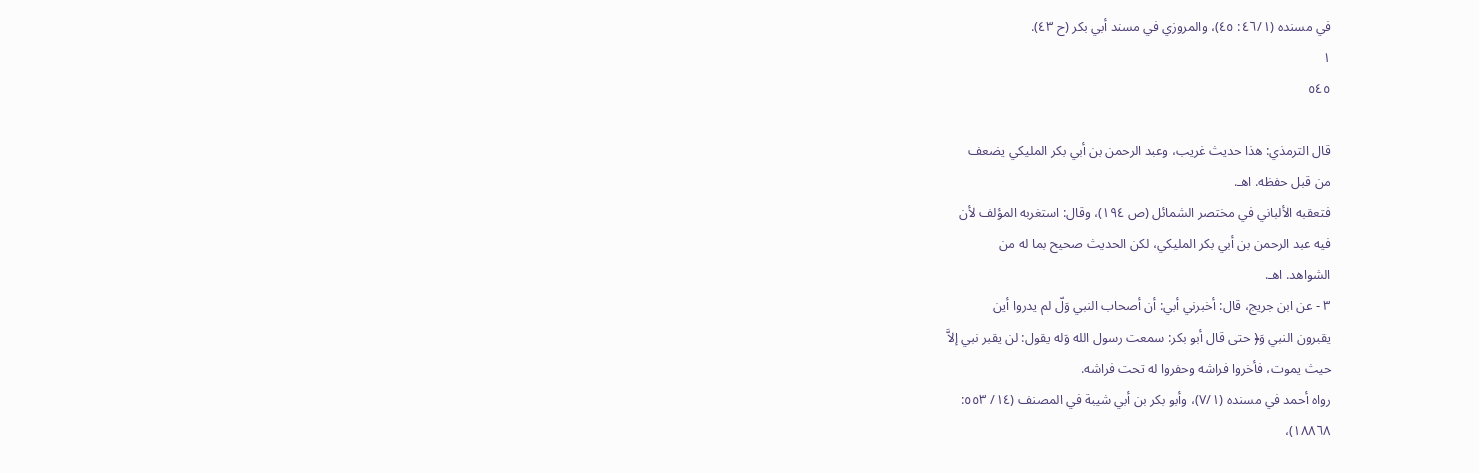في مسنده (٤٦/١: ٤٥)، والمروزي في مسند أبي بكر (ح ٤٣).
١
٥٤٥

قال الترمذي: هذا حديث غريب، وعبد الرحمن بن أبي بكر المليكي يضعف
من قبل حفظه. اهـ.
فتعقبه الألباني في مختصر الشمائل (ص ١٩٤)، وقال: استغربه المؤلف لأن
فيه عبد الرحمن بن أبي بكر المليكي، لكن الحديث صحيح بما له من
الشواهد. اهـ.
٣ - عن ابن جريج، قال: أخبرني أبي: أن أصحاب النبي وَلّ لم يدروا أين
يقبرون النبي وَ﴿ حتى قال أبو بكر: سمعت رسول الله وَله يقول: لن يقبر نبي إلاَّ
حيث يموت، فأخروا فراشه وحفروا له تحت فراشه.
رواه أحمد في مسنده (٧/١)، وأبو بكر بن أبي شيبة في المصنف (١٤/ ٥٥٣:
١٨٨٦٨)،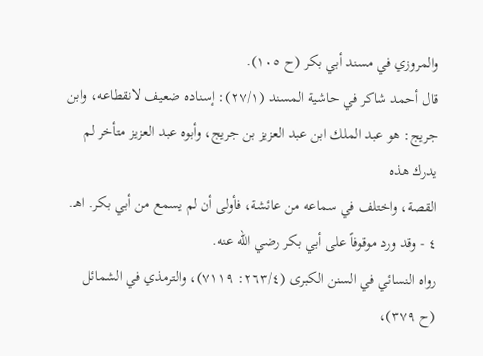والمروزي في مسند أبي بكر (ح ١٠٥).
قال أحمد شاكر في حاشية المسند (٢٧/١): إسناده ضعيف لانقطاعه، وابن
جريج: هو عبد الملك ابن عبد العزيز بن جريج، وأبوه عبد العزيز متأخر لم يدرك هذه
القصة، واختلف في سماعه من عائشة، فأولى أن لم يسمع من أبي بكر. اهـ.
٤ - وقد ورد موقوفاً على أبي بكر رضي الله عنه.
رواه النسائي في السنن الكبرى (٢٦٣/٤: ٧١١٩)، والترمذي في الشمائل
(ح ٣٧٩)،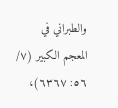والطبراني في المعجم الكبير (٧/ ٥٦: ٦٣٦٧)،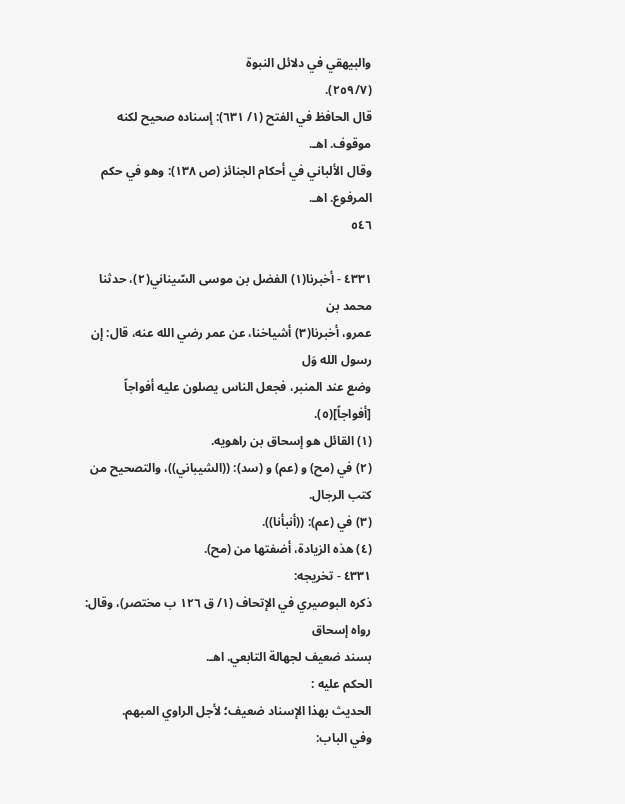والبيهقي في دلائل النبوة
(٢٥٩/٧).
قال الحافظ في الفتح (١/ ٦٣١): إسناده صحيح لكنه موقوف. اهـ.
وقال الألباني في أحكام الجنائز (ص ١٣٨): وهو في حكم المرفوع. اهـ.
٥٤٦

٤٣٣١ - أخبرنا(١) الفضل بن موسى السّيناني(٢)، حدثنا محمد بن
عمرو، أخبرنا(٣) أشياخنا، عن عمر رضي الله عنه، قال: إن رسول الله وَل
وضع عند المنبر، فجعل الناس يصلون عليه أفواجاً [أفواجاً](٥).
(١) القائل هو إسحاق بن راهويه.
(٢) في (مح) و (عم) و (سد): ((الشيباني))، والتصحيح من كتب الرجال.
(٣) في (عم): ((أنبأنا)).
(٤) هذه الزيادة، أضفتها من (مح).
٤٣٣١ - تخريجه:
ذكره البوصيري في الإتحاف (١/ ق ١٢٦ ب مختصر)، وقال: رواه إسحاق
بسند ضعيف لجهالة التابعي. اهـ.
الحكم عليه :
الحديث بهذا الإسناد ضعيف؛ لأجل الراوي المبهم.
وفي الباب: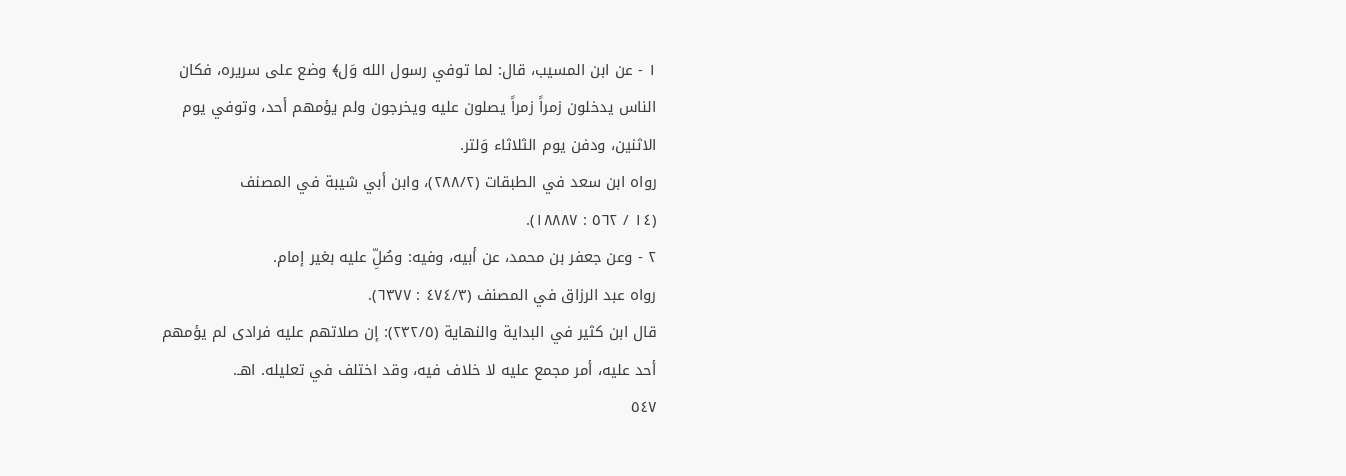١ - عن ابن المسيب، قال: لما توفي رسول الله وَل﴾ وضع على سريره، فكان
الناس يدخلون زمراً زمراً يصلون عليه ويخرجون ولم يؤمهم أحد، وتوفي يوم
الاثنين، ودفن يوم الثلاثاء وَلتر.
رواه ابن سعد في الطبقات (٢٨٨/٢)، وابن أبي شيبة في المصنف
(١٤ / ٥٦٢ : ١٨٨٨٧).
٢ - وعن جعفر بن محمد، عن أبيه، وفيه: وصُلِّ عليه بغير إمام.
رواه عبد الرزاق في المصنف (٤٧٤/٣ : ٦٣٧٧).
قال ابن كثير في البداية والنهاية (٢٣٢/٥): إن صلاتهم عليه فرادى لم يؤمهم
أحد عليه، أمر مجمع عليه لا خلاف فيه، وقد اختلف في تعليله. اهـ.
٥٤٧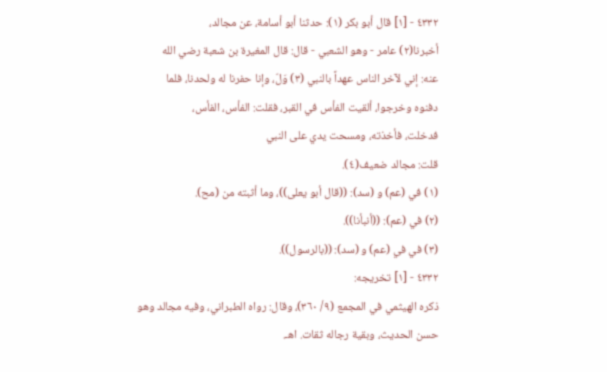٤٣٣٢ - [١] قال أبو بكر (١): حدثنا أبو أسامة، عن مجالد،
أخبرنا(٢) عامر - وهو الشعبي - قال: قال المغيرة بن شعبة رضي الله
عنه: إني لآخر الناس عهداً بالنبي (٣) وَلّ، وإنا حفرنا له ولحدنا، فلما
دفنوه وخرجوا، ألقيت الفأس في القبر، فقلت: الفأس، الفأس،
فدخلت، فأخذته، ومسحت يدي على النبي
قلت: مجالد ضعيف(٤).
(١) في (عم) و (سد): ((قال أبو يعلى))، وما أثبته من (مح).
(٢) في (عم): ((أنبأنا)).
(٣) في في (عم) و (سد): ((بالرسول)).
٤٣٣٢ - [١] تخريجه:
ذكره الهيثمي في المجمع (٩/ ٣٦٠)، وقال: رواه الطبراني، وفيه مجالد وهو
حسن الحدیث، وبقية رجاله ثقات. اهـ.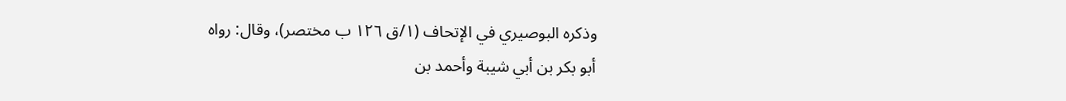وذكره البوصيري في الإتحاف (١/ق ١٢٦ ب مختصر)، وقال: رواه
أبو بكر بن أبي شيبة وأحمد بن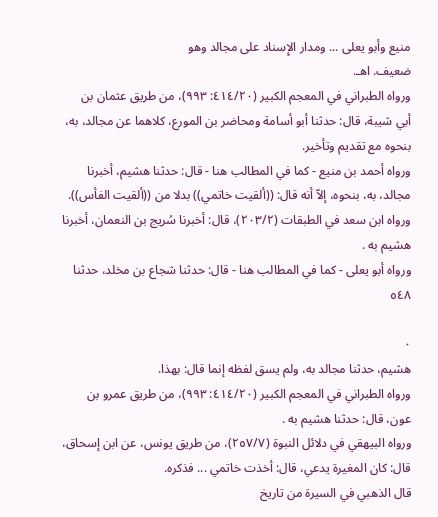منيع وأبو يعلى ... ومدار الإِسناد على مجالد وهو
ضعيف. اهـ.
ورواه الطبراني في المعجم الكبير (٤١٤/٢٠: ٩٩٣)، من طريق عثمان بن
أبي شيبة، قال: حدثنا أبو أسامة ومحاضر بن المورع، كلاهما عن مجالد، به،
بنحوه مع تقدیم وتأخير.
ورواه أحمد بن منيع - كما في المطالب هنا - قال: حدثنا هشيم، أخبرنا
مجالد، به، بنحوه، إلاّ أنه قال: ((ألقيت خاتمي)) بدلا من ((ألقيت الفأس)).
ورواه ابن سعد في الطبقات (٢٠٣/٢)، قال: أخبرنا سُريج بن النعمان، أخبرنا
هشیم به .
ورواه أبو يعلى - كما في المطالب هنا - قال: حدثنا شجاع بن مخلد، حدثنا
٥٤٨

٠
هشيم، حدثنا مجالد به، ولم يسق لفظه إنما قال: بهذا.
ورواه الطبراني في المعجم الكبير (٤١٤/٢٠: ٩٩٣)، من طريق عمرو بن
عون، قال: حدثنا هشيم به .
ورواه البيهقي في دلائل النبوة (٢٥٧/٧)، من طريق يونس، عن ابن إسحاق،
قال: كان المغيرة يدعي، قال: أخذت خاتمي ... فذكره.
قال الذهبي في السيرة من تاريخ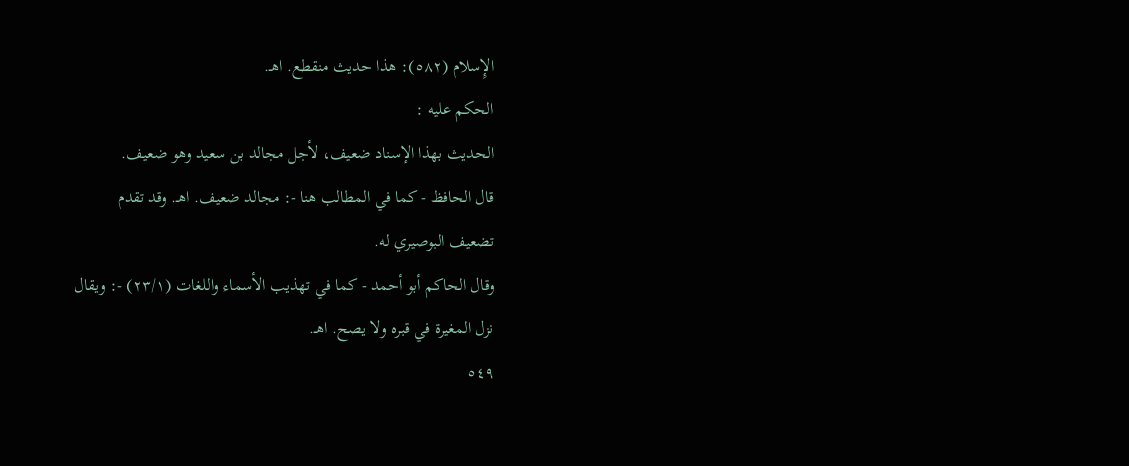الإِسلام (٥٨٢): هذا حديث منقطع. اهـ.
الحكم عليه :
الحديث بهذا الإسناد ضعيف، لأجل مجالد بن سعيد وهو ضعيف.
قال الحافظ - كما في المطالب هنا -: مجالد ضعيف. اهـ. وقد تقدم
تضعيف البوصيري له.
وقال الحاكم أبو أحمد - كما في تهذيب الأسماء واللغات (٢٣/١) -: ويقال
نزل المغيرة في قبره ولا يصح. اهـ.
٥٤٩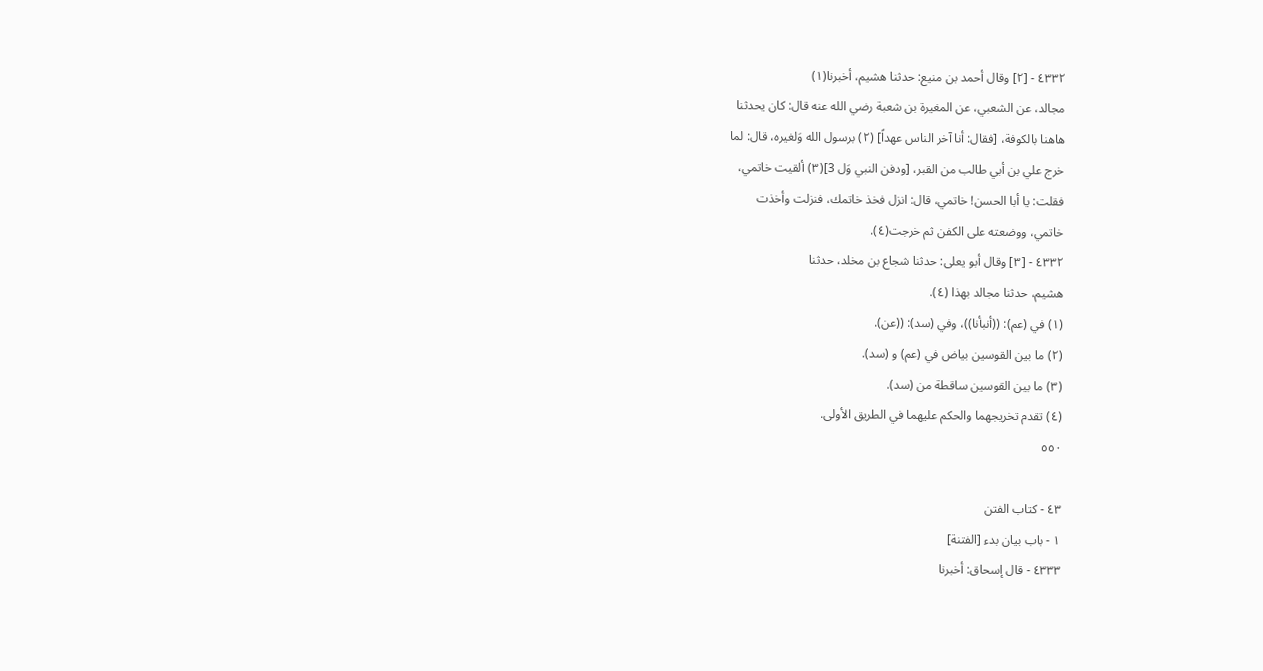٤٣٣٢ - [٢] وقال أحمد بن منيع: حدثنا هشيم، أخبرنا(١)
مجالد، عن الشعبي، عن المغيرة بن شعبة رضي الله عنه قال: کان يحدثنا
هاهنا بالكوفة، [فقال: أنا آخر الناس عهداً] (٢) برسول الله وَلغيره، قال: لما
خرج علي بن أبي طالب من القبر، [ودفن النبي وَل 3](٣) ألقيت خاتمي،
فقلت: يا أبا الحسن! خاتمي، قال: انزل فخذ خاتمك، فنزلت وأخذت
خاتمي، ووضعته على الكفن ثم خرجت(٤).
٤٣٣٢ - [٣] وقال أبو يعلى: حدثنا شجاع بن مخلد، حدثنا
هشيم، حدثنا مجالد بهذا (٤).
(١) في (عم): ((أنبأنا))، وفي (سد): ((عن).
(٢) ما بين القوسين بياض في (عم) و (سد).
(٣) ما بين القوسين ساقطة من (سد).
(٤) تقدم تخريجهما والحكم عليهما في الطريق الأولى.
٥٥٠

٤٣ - كتاب الفتن
١ - باب بيان بدء [الفتنة]
٤٣٣٣ - قال إسحاق: أخبرنا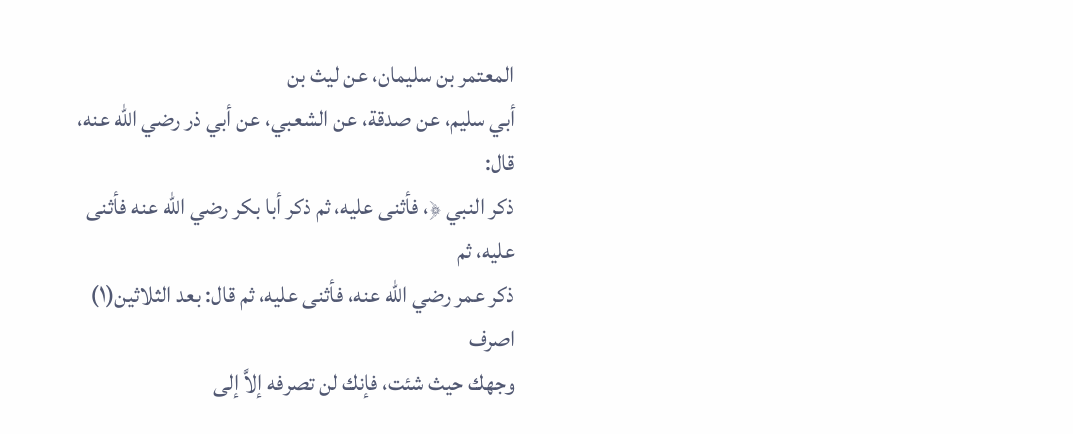المعتمر بن سليمان، عن ليث بن
أبي سليم، عن صدقة، عن الشعبي، عن أبي ذر رضي الله عنه، قال:
ذكر النبي ﴿، فأثنى عليه، ثم ذكر أبا بكر رضي الله عنه فأثنى عليه، ثم
ذكر عمر رضي الله عنه، فأثنى عليه، ثم قال: بعد الثلاثين(١) اصرف
وجهك حيث شئت، فإنك لن تصرفه إلاَّ إلى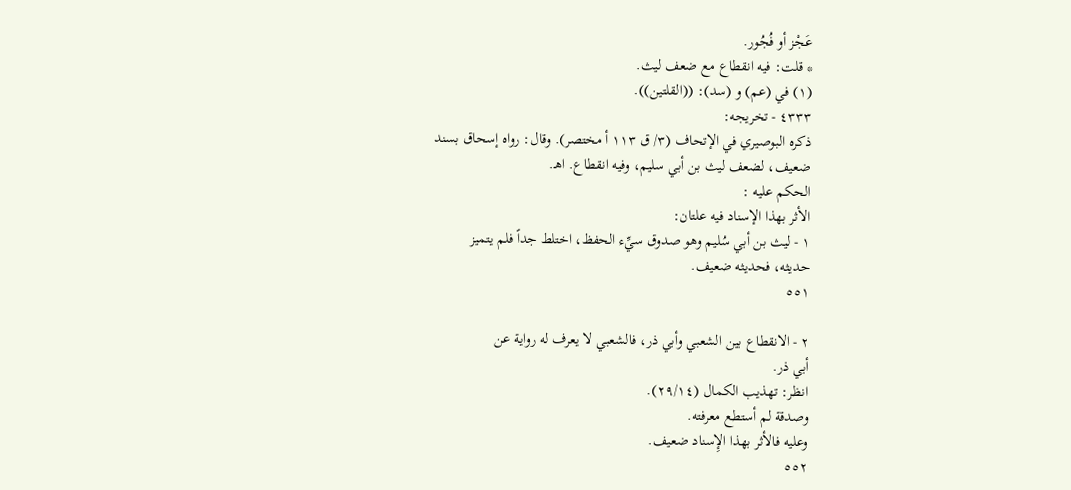عَجْز أو فُجُور.
* قلت: فيه انقطاع مع ضعف ليث.
(١) في (عم) و (سد): ((القلتين)).
٤٣٣٣ - تخريجه:
ذكره البوصيري في الإتحاف (٣/ ق ١١٣ أ مختصر). وقال: رواه إسحاق بسند
ضعيف، لضعف ليث بن أبي سليم، وفيه انقطاع. اهـ.
الحكم عليه :
الأثر بهذا الإسناد فيه علتان:
١ - ليث بن أبي سُليم وهو صدوق سيِّء الحفظ، اختلط جداً فلم يتميز
حديثه، فحديثه ضعيف.
٥٥١

٢ - الانقطاع بين الشعبي وأبي ذر، فالشعبي لا يعرف له رواية عن
أبي ذر.
انظر: تهذيب الكمال (٢٩/١٤).
وصدقة لم أستطع معرفته.
وعليه فالأثر بهذا الإِسناد ضعيف.
٥٥٢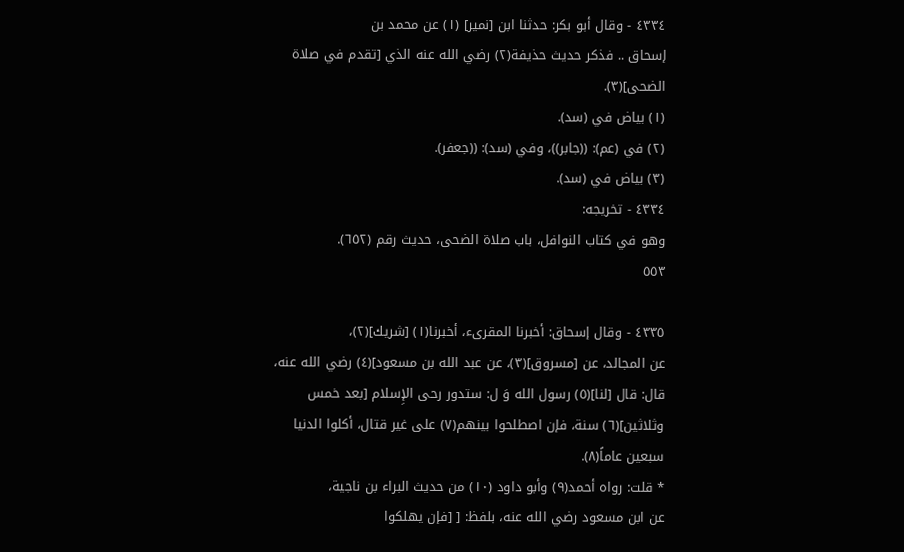٤٣٣٤ - وقال أبو بكر: حدثنا ابن [نمير] (١) عن محمد بن
إسحاق .. فذكر حديث حذيفة(٢) رضي الله عنه الذي [تقدم في صلاة
الضحى](٣).
(١) بياض في (سد).
(٢) في (عم): ((جابر))، وفي (سد): ((جعفر).
(٣) بياض في (سد).
٤٣٣٤ - تخريجه:
وهو في كتاب النوافل، باب صلاة الضحى، حديث رقم (٦٥٢).
٥٥٣

٤٣٣٥ - وقال إسحاق: أخبرنا المقرىء، أخبرنا(١) [شريك](٢)،
عن المجالد، عن [مسروق](٣)، عن عبد الله بن مسعود](٤) رضي الله عنه،
قال: قال [لنا](٥) رسول الله وَ ل: ستدور رحى الإِسلام [بعد خمس
وثلاثين](٦) سنة، فإن اصطلحوا بينهم(٧) على غير قتال، أكلوا الدنيا
سبعين عاماً(٨).
* قلت: رواه أحمد(٩) وأبو داود (١٠) من حديث البراء بن ناجية،
عن ابن مسعود رضي الله عنه، بلفظ: [ [فإن يهلكوا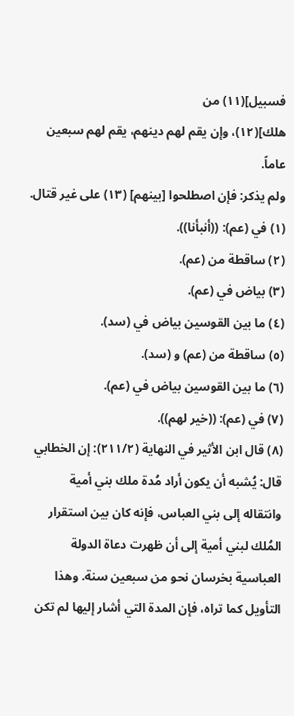فسبيل](١١) من
هلك](١٢)، وإن يقم لهم دينهم، يقم لهم سبعين عاماً.
ولم يذكر: فإن اصطلحوا [بينهم] (١٣) على غير قتال.
(١) في (عم): ((أنبأنا)).
(٢) ساقطة من (عم).
(٣) بياض في (عم).
(٤) ما بين القوسين بياض في (سد).
(٥) ساقطة من (عم) و (سد).
(٦) ما بين القوسين بياض في (عم).
(٧) في (عم): ((خير لهم)).
(٨) قال ابن الأثير في النهاية (٢١١/٢): إن الخطابي قال: يُشبه أن يكون أراد مُدة ملك بني أمية
وانتقاله إلى بني العباس، فإنه كان بين استقرار المُلك لبني أمية إلى أن ظهرت دعاة الدولة
العباسية بخرسان نحو من سبعين سنة. وهذا التأويل كما تراه، فإن المدة التي أشار إليها لم تكن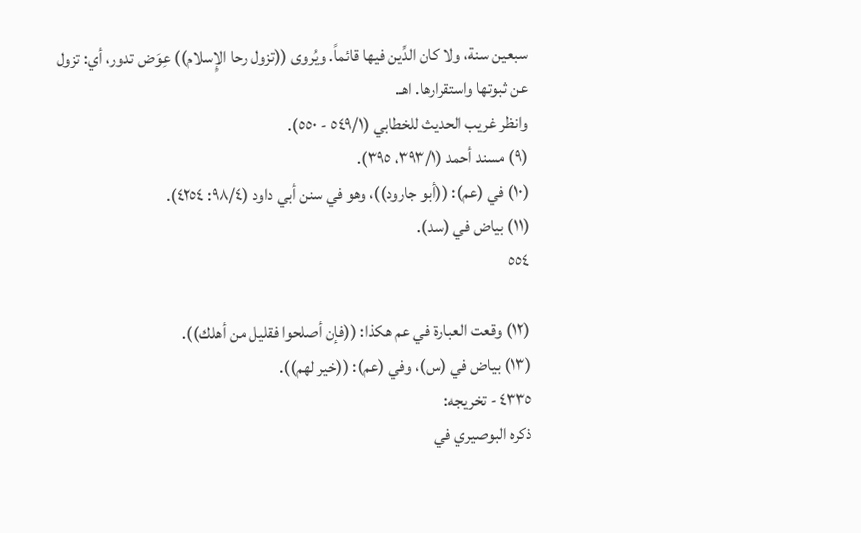سبعين سنة، ولا كان الدِّين فيها قائماً. ويُروى ((تزول رحا الإِسلام)) عِوَض تدور، أي: تزول
عن ثبوتها واستقرارها. اهـ.
وانظر غريب الحديث للخطابي (٥٤٩/١ - ٥٥٠).
(٩) مسند أحمد (٣٩٣/١، ٣٩٥).
(١٠) في (عم): ((أبو جارود))، وهو في سنن أبي داود (٩٨/٤: ٤٢٥٤).
(١١) بياض في (سد).
٥٥٤

(١٢) وقعت العبارة في عم هكذا: ((فإن أصلحوا فقليل من أهلك)).
(١٣) بياض في (س)، وفي (عم): ((خير لهم)).
٤٣٣٥ - تخريجه:
ذكره البوصيري في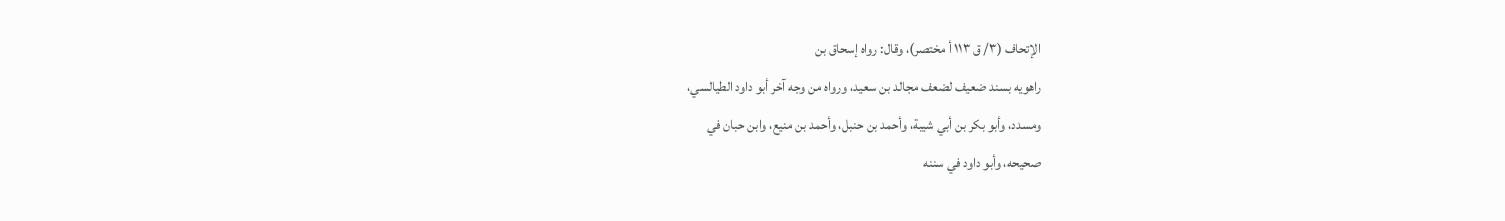الإتحاف (٣/ ق ١١٣ أ مختصر)، وقال: رواه إسحاق بن
راهويه بسند ضعيف لضعف مجالد بن سعيد، ورواه من وجه آخر أبو داود الطيالسي،
ومسدد، وأبو بكر بن أبي شيبة، وأحمد بن حنبل، وأحمد بن منيع، وابن حبان في
صحيحه، وأبو داود في سننه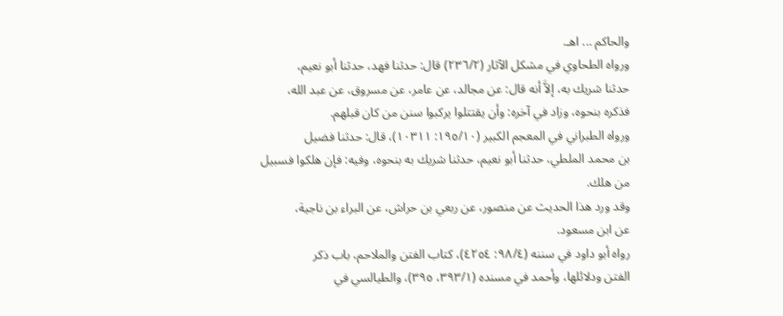والحاكم ... اهـ.
ورواه الطحاوي في مشکل الآثار (٢٣٦/٢) قال: حدثنا فهد، حدثنا أبو نعيم،
حدثنا شريك به، إلاَّ أنه قال: عن مجالد، عن عامر، عن مسروق، عن عبد الله،
فذكره بنحوه، وزاد في آخره: وأن يقتتلوا يركبوا سنن من كان قبلهم.
ورواه الطبراني في المعجم الكبير (١٩٥/١٠: ١٠٣١١)، قال: حدثنا فضيل
بن محمد الملطي، حدثنا أبو نعيم، حدثنا شريك به بنحوه، وفيه: فإن هلكوا فسبيل
من هلك.
وقد ورد هذا الحديث عن منصور، عن ربعي بن حراش، عن البراء بن ناجية،
عن ابن مسعود.
رواه أبو داود في سننه (٩٨/٤: ٤٢٥٤)، كتاب الفتن والملاحم، باب ذكر
الفتن ودلائلها، وأحمد في مسنده (٣٩٣/١، ٣٩٥)، والطيالسي في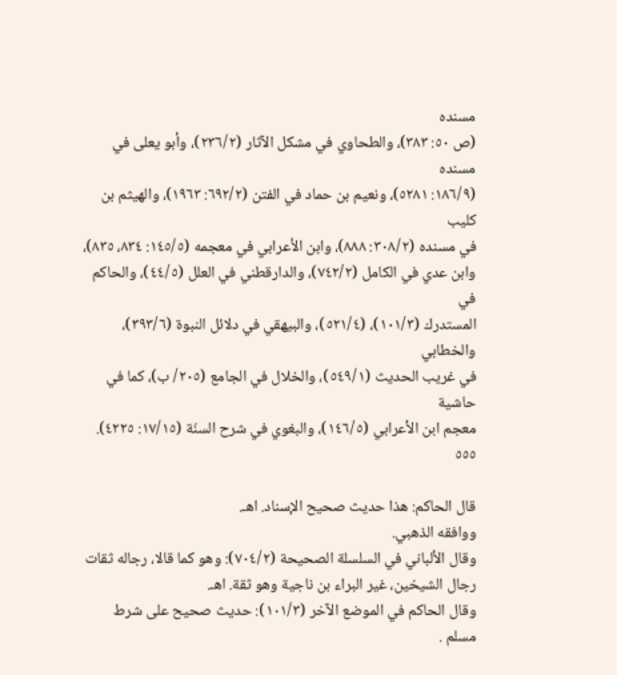مسنده
(ص ٥٠: ٣٨٣)، والطحاوي في مشكل الآثار (٢٣٦/٢)، وأبو يعلى في مسنده
(١٨٦/٩: ٥٢٨١)، ونعيم بن حماد في الفتن (٦٩٢/٢: ١٩٦٣)، والهيثم بن كليب
في مسنده (٣٠٨/٢: ٨٨٨)، وابن الأعرابي في معجمه (١٤٥/٥: ٨٣٤، ٨٣٥)،
وابن عدي في الكامل (٧٤٢/٢)، والدارقطني في العلل (٤٤/٥)، والحاكم في
المستدرك (١٠١/٣)، (٥٢١/٤)، والبيهقي في دلائل النبوة (٣٩٣/٦)، والخطابي
في غريب الحديث (٥٤٩/١)، والخلال في الجامع (٢٠٥/ ب)، كما في حاشية
معجم ابن الأعرابي (١٤٦/٥)، والبغوي في شرح السنّة (١٧/١٥: ٤٢٢٥).
٥٥٥

قال الحاكم: هذا حديث صحيح الإسناد. اهـ.
ووافقه الذهبي.
وقال الألباني في السلسلة الصحيحة (٧٠٤/٢): وهو كما قالا، رجاله ثقات
رجال الشيخين، غير البراء بن ناجية وهو ثقة. اهـ.
وقال الحاكم في الموضع الآخر (١٠١/٣): حديث صحيح على شرط
مسلم .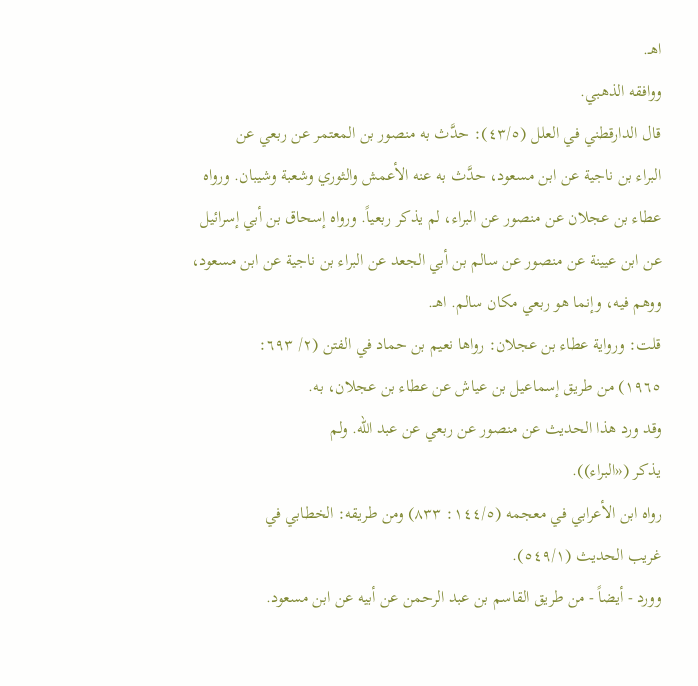اهـ.
ووافقه الذهبي.
قال الدارقطني في العلل (٤٣/٥): حدَّث به منصور بن المعتمر عن ربعي عن
البراء بن ناجية عن ابن مسعود، حدَّث به عنه الأعمش والثوري وشعبة وشيبان. ورواه
عطاء بن عجلان عن منصور عن البراء، لم يذكر ربعياً. ورواه إسحاق بن أبي إسرائيل
عن ابن عيينة عن منصور عن سالم بن أبي الجعد عن البراء بن ناجية عن ابن مسعود،
ووهم فيه، وإنما هو ربعي مکان سالم. اهـ.
قلت: ورواية عطاء بن عجلان: رواها نعيم بن حماد في الفتن (٢/ ٦٩٣:
١٩٦٥) من طريق إسماعيل بن عياش عن عطاء بن عجلان، به.
وقد ورد هذا الحديث عن منصور عن ربعي عن عبد الله. ولم
يذكر («البراء)).
رواه ابن الأعرابي في معجمه (١٤٤/٥: ٨٣٣) ومن طريقه: الخطابي في
غريب الحديث (٥٤٩/١).
وورد - أيضاً - من طريق القاسم بن عبد الرحمن عن أبيه عن ابن مسعود.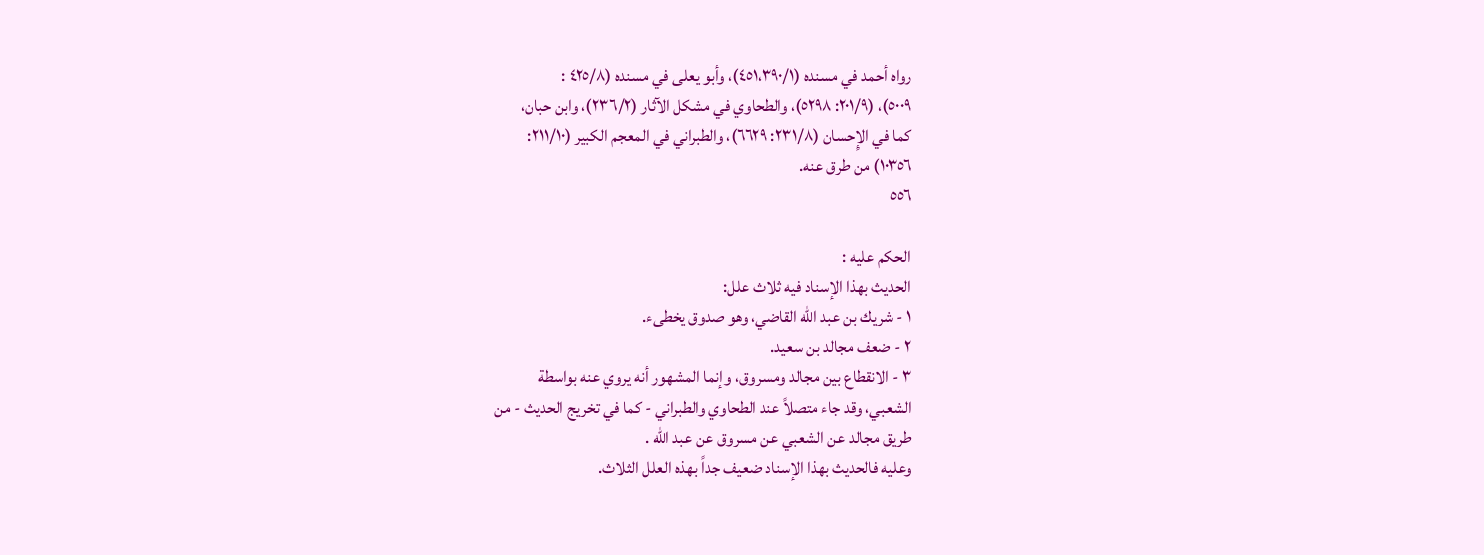رواه أحمد في مسنده (٤٥١،٣٩٠/١)، وأبو يعلى في مسنده (٤٢٥/٨ :
٥٠٠٩)، (٢٠١/٩: ٥٢٩٨)، والطحاوي في مشكل الآثار (٢٣٦/٢)، وابن حبان،
كما في الإِحسان (٢٣١/٨: ٦٦٢٩)، والطبراني في المعجم الكبير (٢١١/١٠:
١٠٣٥٦) من طرق عنه.
٥٥٦

الحكم عليه :
الحدیث بهذا الإسناد فيه ثلاث علل:
١ - شريك بن عبد الله القاضي، وهو صدوق يخطىء.
٢ - ضعف مجالد بن سعید.
٣ - الانقطاع بين مجالد ومسروق، وإنما المشهور أنه يروي عنه بواسطة
الشعبي، وقد جاء متصلاً عند الطحاوي والطبراني - كما في تخريج الحديث - من
طريق مجالد عن الشعبي عن مسروق عن عبد الله .
وعليه فالحدیث بهذا الإسناد ضعيف جداً بهذه العلل الثلاث.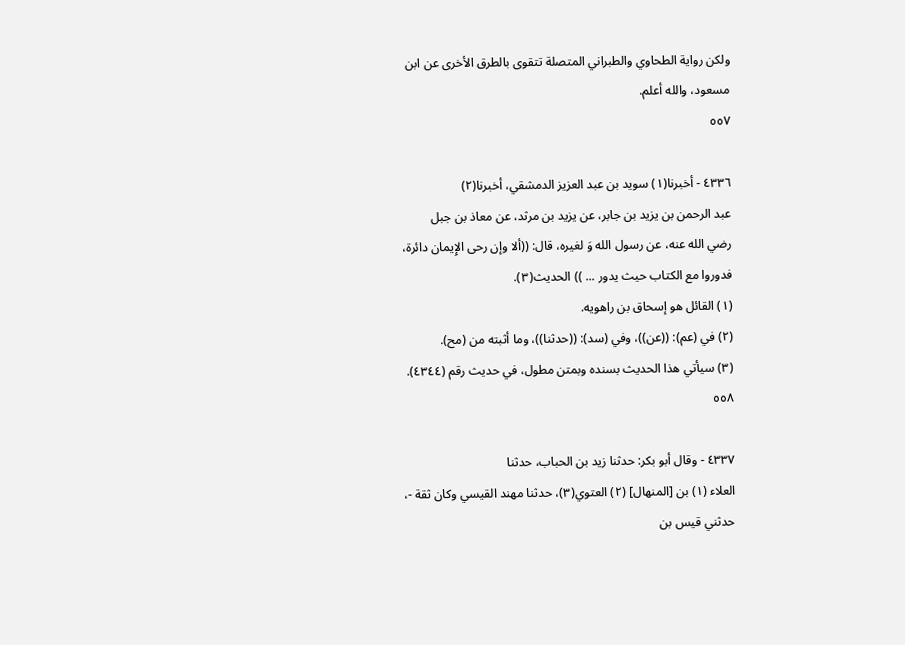ولكن رواية الطحاوي والطبراني المتصلة تتقوى بالطرق الأخرى عن ابن
مسعود، والله أعلم.
٥٥٧

٤٣٣٦ - أخبرنا(١) سويد بن عبد العزيز الدمشقي، أخبرنا(٢)
عبد الرحمن بن يزيد بن جابر، عن يزيد بن مرثد، عن معاذ بن جبل
رضي الله عنه، عن رسول الله وَ لغيره، قال: ((ألا وإن رحى الإِيمان دائرة،
فدوروا مع الكتاب حيث يدور ... )) الحديث(٣).
(١) القائل هو إسحاق بن راهويه.
(٢) في (عم): ((عن))، وفي (سد): ((حدثنا))، وما أثبته من (مح).
(٣) سيأتي هذا الحديث بسنده وبمتن مطول، في حديث رقم (٤٣٤٤).
٥٥٨

٤٣٣٧ - وقال أبو بكر: حدثنا زيد بن الحباب، حدثنا
العلاء (١) بن [المنهال] (٢) العتوي(٣)، حدثنا مهند القيسي وكان ثقة -،
حدثني قيس بن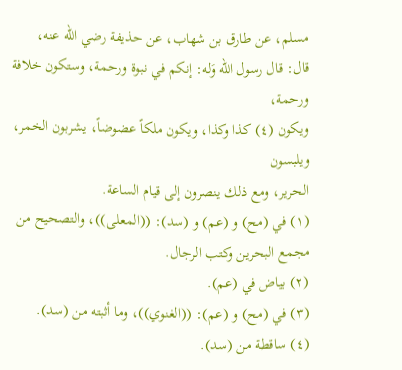مسلم، عن طارق بن شهاب، عن حذيفة رضي الله عنه،
قال: قال رسول الله وَله: إنكم في نبوة ورحمة، وستكون خلافة ورحمة،
ويكون (٤) كذا وكذا، ويكون ملكاً عضوضاً، يشربون الخمر، ويلبسون
الحرير، ومع ذلك ينصرون إلى قيام الساعة.
(١) في (مح) و (عم) و (سد): ((المعلى))، والتصحيح من مجمع البحرين وكتب الرجال.
(٢) بياض في (عم).
(٣) في (مح) و (عم): ((الغنوي))، وما أثبته من (سد).
(٤) ساقطة من (سد).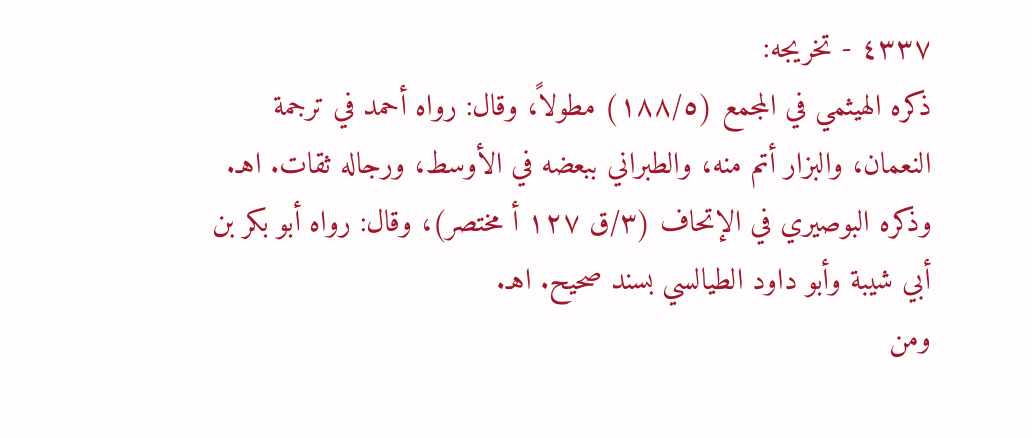٤٣٣٧ - تخريجه:
ذكره الهيثمي في المجمع (١٨٨/٥) مطولاً، وقال: رواه أحمد في ترجمة
النعمان، والبزار أتم منه، والطبراني ببعضه في الأوسط، ورجاله ثقات. اهـ.
وذكره البوصيري في الإتحاف (٣/ق ١٢٧ أ مختصر)، وقال: رواه أبو بكر بن
أبي شيبة وأبو داود الطيالسي بسند صحيح. اهـ.
ومن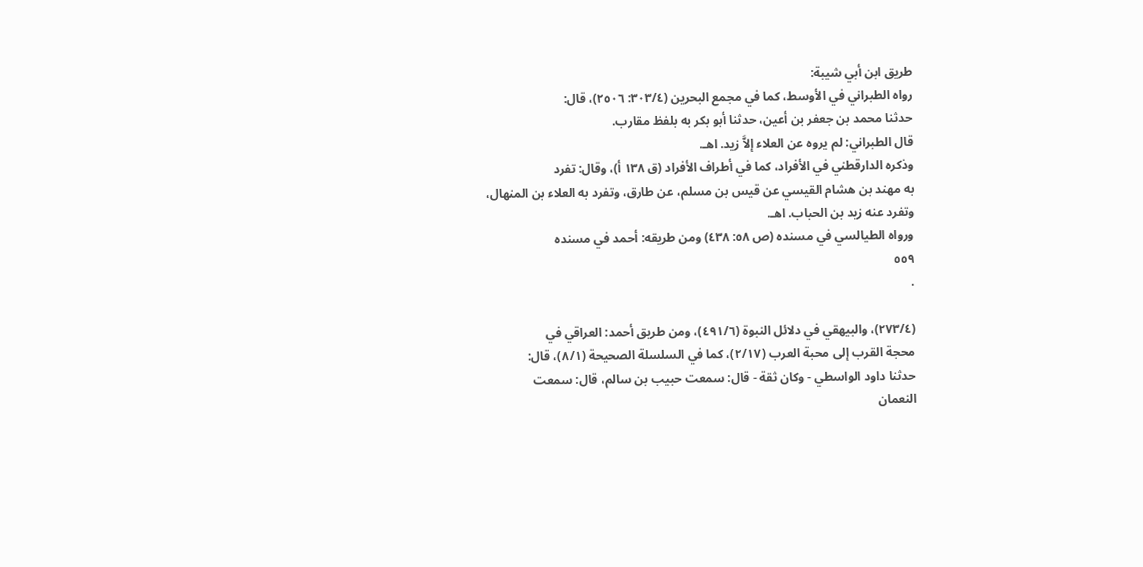طريق ابن أبي شيبة:
رواه الطبراني في الأوسط، كما في مجمع البحرين (٣٠٣/٤: ٢٥٠٦)، قال:
حدثنا محمد بن جعفر بن أعين، حدثنا أبو بكر به بلفظ مقارب.
قال الطبراني: لم يروه عن العلاء إلاَّ زيد. اهـ.
وذكره الدارقطني في الأفراد، كما في أطراف الأفراد (ق ١٣٨ أ)، وقال: تفرد
به مهند بن هشام القيسي عن قيس بن مسلم، عن طارق، وتفرد به العلاء بن المنهال،
وتفرد عنه زید بن الحباب. اهـ.
ورواه الطيالسي في مسنده (ص ٥٨: ٤٣٨) ومن طريقه: أحمد في مسنده
٥٥٩
.

(٢٧٣/٤)، والبيهقي في دلائل النبوة (٤٩١/٦)، ومن طريق أحمد: العراقي في
محجة القرب إلى محبة العرب (٢/١٧)، كما في السلسلة الصحيحة (٨/١)، قال:
حدثنا داود الواسطي - وكان ثقة - قال: سمعت حبيب بن سالم، قال: سمعت
النعمان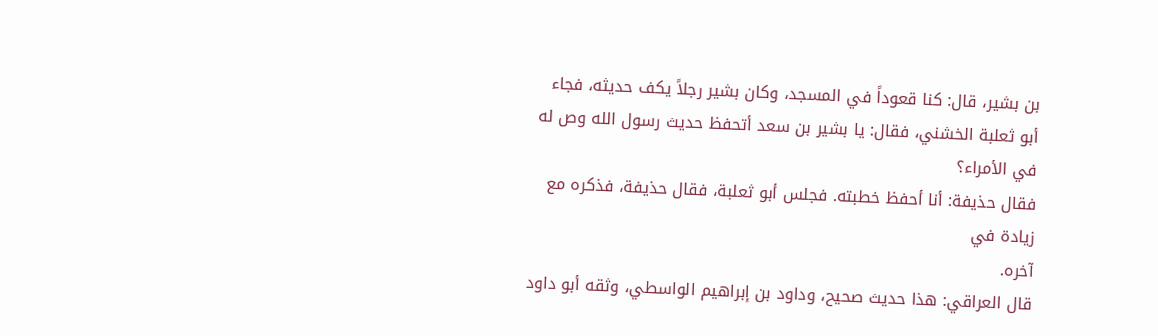بن بشير، قال: كنا قعوداً في المسجد، وكان بشير رجلاً يكف حديثه، فجاء
أبو ثعلبة الخشني، فقال: يا بشير بن سعد أتحفظ حديث رسول الله وص له في الأمراء؟
فقال حذيفة: أنا أحفظ خطبته. فجلس أبو ثعلبة، فقال حذيفة، فذكره مع زيادة في
آخره.
قال العراقي: هذا حديث صحيح، وداود بن إبراهيم الواسطي، وثقه أبو داود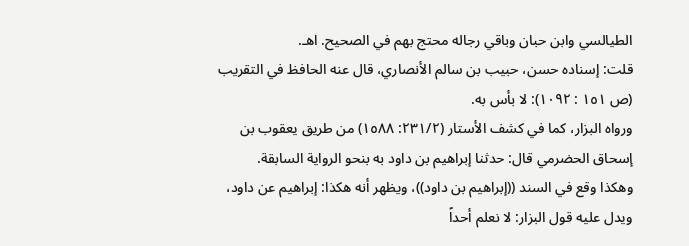الطيالسي وابن حبان وباقي رجاله محتج بهم في الصحيح. اهـ.
قلت: إسناده حسن، حبيب بن سالم الأنصاري، قال عنه الحافظ في التقريب
(ص ١٥١ : ١٠٩٢): لا بأس به.
ورواه البزار، كما في كشف الأستار (٢٣١/٢: ١٥٨٨) من طريق يعقوب بن
إسحاق الحضرمي قال: حدثنا إبراهيم بن داود به بنحو الرواية السابقة.
وهكذا وقع في السند ((إبراهيم بن داود))، ويظهر أنه هكذا: إبراهيم عن داود،
ويدل عليه قول البزار: لا نعلم أحداً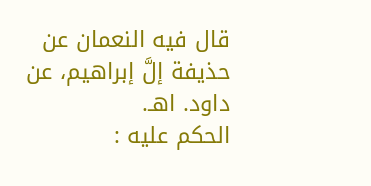قال فيه النعمان عن حذيفة إلَّ إبراهيم، عن
داود. اهـ.
الحكم عليه :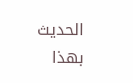الحديث بهذا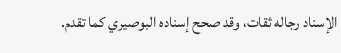الإسناد رجاله ثقات، وقد صحح إسناده البوصيري كما تقدم.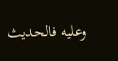وعليه فالحدیث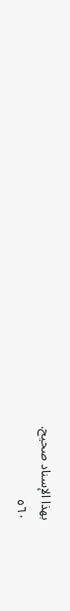بهذا الإسناد صحيح.
٥٦٠